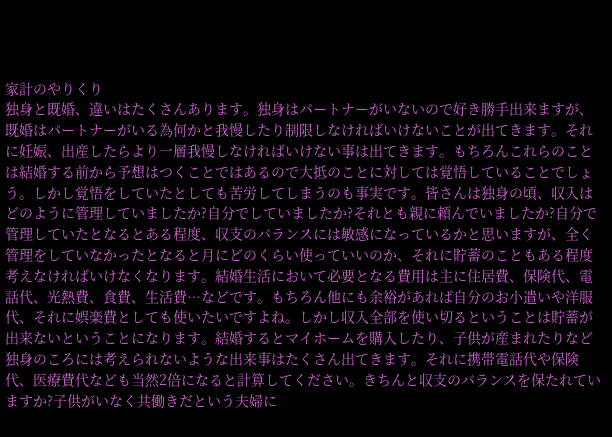家計のやりくり
独身と既婚、違いはたくさんあります。独身はパートナーがいないので好き勝手出来ますが、既婚はパートナーがいる為何かと我慢したり制限しなければいけないことが出てきます。それに妊娠、出産したらより一層我慢しなければいけない事は出てきます。もちろんこれらのことは結婚する前から予想はつくことではあるので大抵のことに対しては覚悟していることでしょう。しかし覚悟をしていたとしても苦労してしまうのも事実です。皆さんは独身の頃、収入はどのように管理していましたか?自分でしていましたか?それとも親に頼んでいましたか?自分で管理していたとなるとある程度、収支のバランスには敏感になっているかと思いますが、全く管理をしていなかったとなると月にどのくらい使っていいのか、それに貯蓄のこともある程度考えなければいけなくなります。結婚生活において必要となる費用は主に住居費、保険代、電話代、光熱費、食費、生活費…などです。もちろん他にも余裕があれば自分のお小遣いや洋服代、それに娯楽費としても使いたいですよね。しかし収入全部を使い切るということは貯蓄が出来ないということになります。結婚するとマイホームを購入したり、子供が産まれたりなど独身のころには考えられないような出来事はたくさん出てきます。それに携帯電話代や保険代、医療費代なども当然2倍になると計算してください。きちんと収支のバランスを保たれていますか?子供がいなく共働きだという夫婦に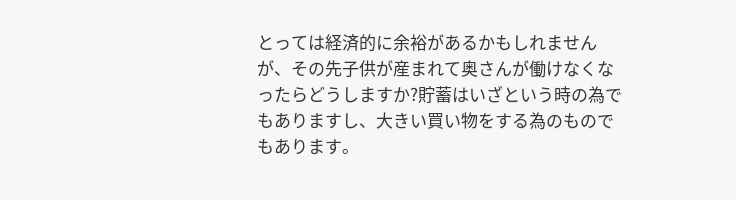とっては経済的に余裕があるかもしれませんが、その先子供が産まれて奥さんが働けなくなったらどうしますか?貯蓄はいざという時の為でもありますし、大きい買い物をする為のものでもあります。